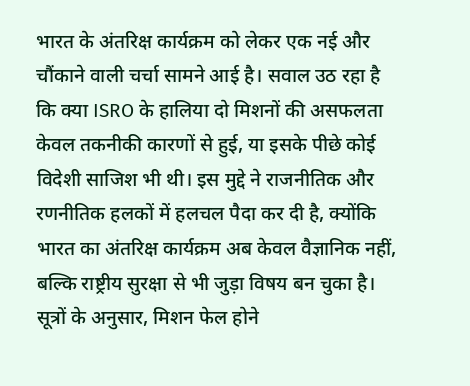भारत के अंतरिक्ष कार्यक्रम को लेकर एक नई और चौंकाने वाली चर्चा सामने आई है। सवाल उठ रहा है कि क्या ISRO के हालिया दो मिशनों की असफलता केवल तकनीकी कारणों से हुई, या इसके पीछे कोई विदेशी साजिश भी थी। इस मुद्दे ने राजनीतिक और रणनीतिक हलकों में हलचल पैदा कर दी है, क्योंकि भारत का अंतरिक्ष कार्यक्रम अब केवल वैज्ञानिक नहीं, बल्कि राष्ट्रीय सुरक्षा से भी जुड़ा विषय बन चुका है।
सूत्रों के अनुसार, मिशन फेल होने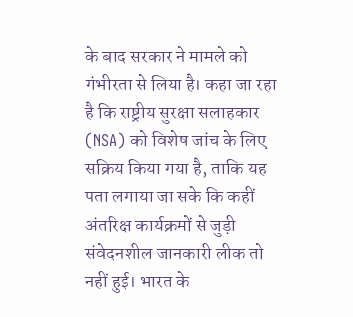के बाद सरकार ने मामले को गंभीरता से लिया है। कहा जा रहा है कि राष्ट्रीय सुरक्षा सलाहकार (NSA) को विशेष जांच के लिए सक्रिय किया गया है, ताकि यह पता लगाया जा सके कि कहीं अंतरिक्ष कार्यक्रमों से जुड़ी संवेदनशील जानकारी लीक तो नहीं हुई। भारत के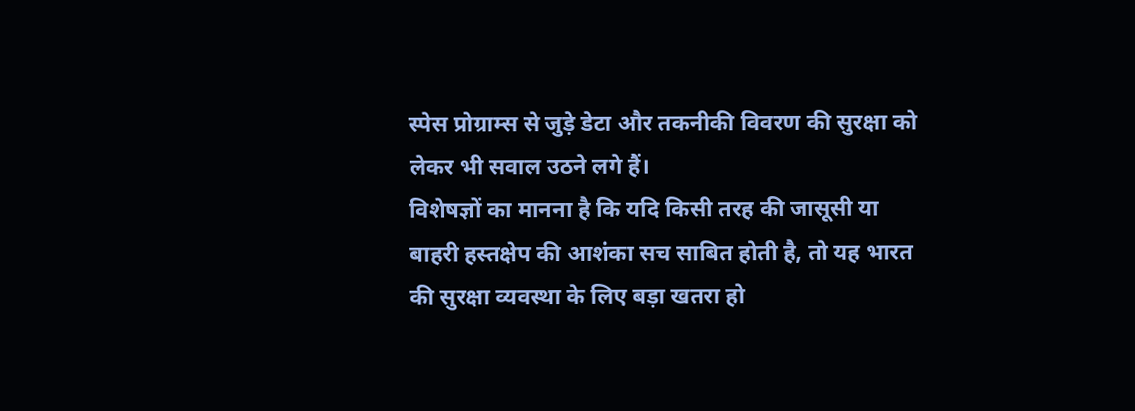स्पेस प्रोग्राम्स से जुड़े डेटा और तकनीकी विवरण की सुरक्षा को लेकर भी सवाल उठने लगे हैं।
विशेषज्ञों का मानना है कि यदि किसी तरह की जासूसी या बाहरी हस्तक्षेप की आशंका सच साबित होती है, तो यह भारत की सुरक्षा व्यवस्था के लिए बड़ा खतरा हो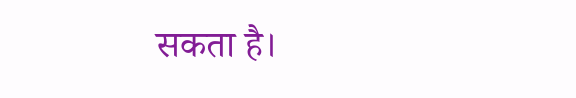सकता है।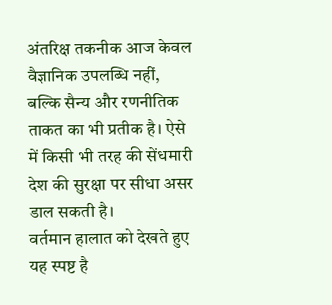अंतरिक्ष तकनीक आज केवल वैज्ञानिक उपलब्धि नहीं, बल्कि सैन्य और रणनीतिक ताकत का भी प्रतीक है। ऐसे में किसी भी तरह की सेंधमारी देश की सुरक्षा पर सीधा असर डाल सकती है।
वर्तमान हालात को देखते हुए यह स्पष्ट है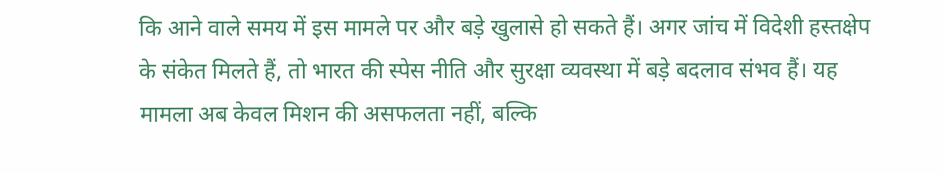कि आने वाले समय में इस मामले पर और बड़े खुलासे हो सकते हैं। अगर जांच में विदेशी हस्तक्षेप के संकेत मिलते हैं, तो भारत की स्पेस नीति और सुरक्षा व्यवस्था में बड़े बदलाव संभव हैं। यह मामला अब केवल मिशन की असफलता नहीं, बल्कि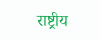राष्ट्रीय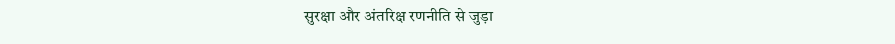सुरक्षा और अंतरिक्ष रणनीति से जुड़ा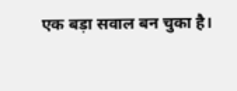एक बड़ा सवाल बन चुका है।